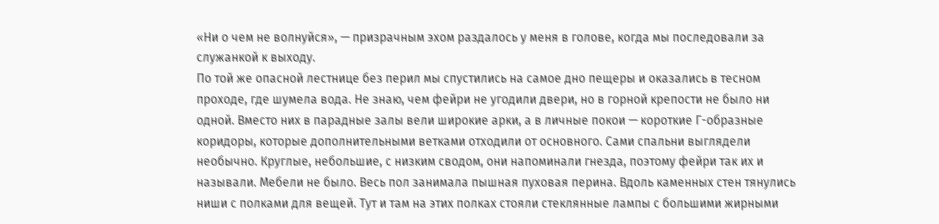«Ни о чем не волнуйся», — призрачным эхом раздалось у меня в голове, когда мы последовали за служанкой к выходу.
По той же опасной лестнице без перил мы спустились на самое дно пещеры и оказались в тесном проходе, где шумела вода. Не знаю, чем фейри не угодили двери, но в горной крепости не было ни одной. Вместо них в парадные залы вели широкие арки, а в личные покои — короткие Г-образные коридоры, которые дополнительными ветками отходили от основного. Сами спальни выглядели необычно. Круглые, небольшие, с низким сводом, они напоминали гнезда, поэтому фейри так их и называли. Мебели не было. Весь пол занимала пышная пуховая перина. Вдоль каменных стен тянулись ниши с полками для вещей. Тут и там на этих полках стояли стеклянные лампы с большими жирными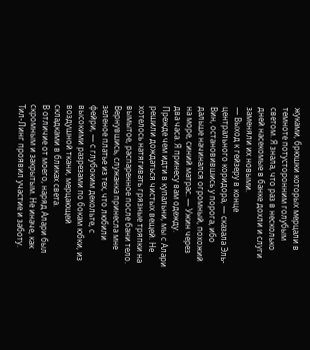жуками, брюшки которых мерцали в темноте потусторонним голубым светом. Я знала, что раз в несколько дней насекомые в банке дохли и слуги заменяли их новыми.
— Выход к гейзеру в конце центрального коридора, — сказала Эль-Вин, остановившись у порога, ибо дальше начинался огромный, похожий на море, синий матрас. — Ужин через два часа. Я принесу вам одежду.
Прежде чем идти в купальни, мы с Алари решили дождаться чистых вещей. Не хотелось натягивать грязные тряпки на вымытое, распаренное после бани тело.
Вернувшись, служанка принесла мне зеленое платье из тех, что любили фейри, — с глубоким декольте, с высокими разрезами по бокам юбки, из воздушной ткани, мерцающей складками в бликах света.
В отличие от моего, наряд Алари был скромным и закрытым. Не иначе, как Тил-Линг проявил участие и заботу.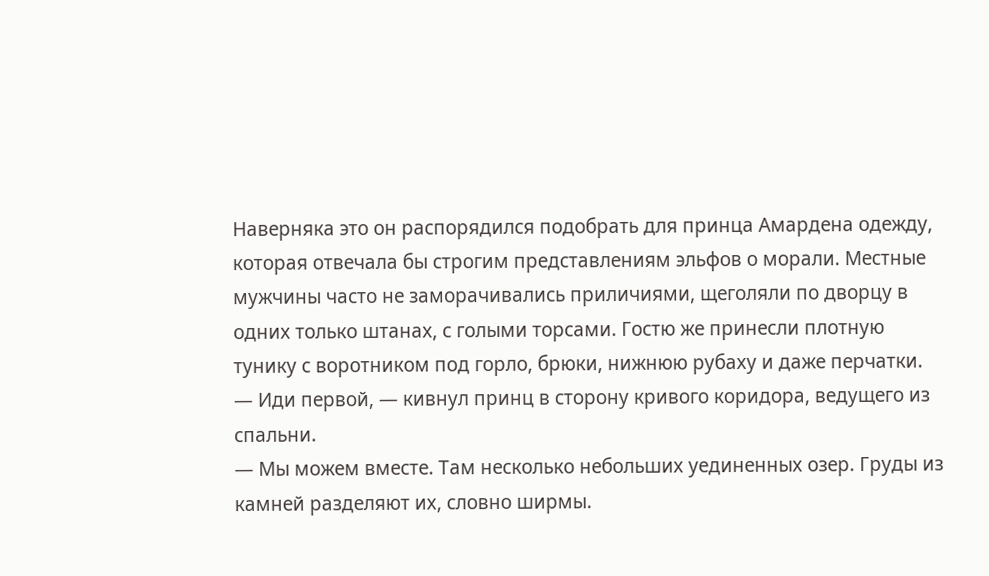Наверняка это он распорядился подобрать для принца Амардена одежду, которая отвечала бы строгим представлениям эльфов о морали. Местные мужчины часто не заморачивались приличиями, щеголяли по дворцу в одних только штанах, с голыми торсами. Гостю же принесли плотную тунику с воротником под горло, брюки, нижнюю рубаху и даже перчатки.
— Иди первой, — кивнул принц в сторону кривого коридора, ведущего из спальни.
— Мы можем вместе. Там несколько небольших уединенных озер. Груды из камней разделяют их, словно ширмы.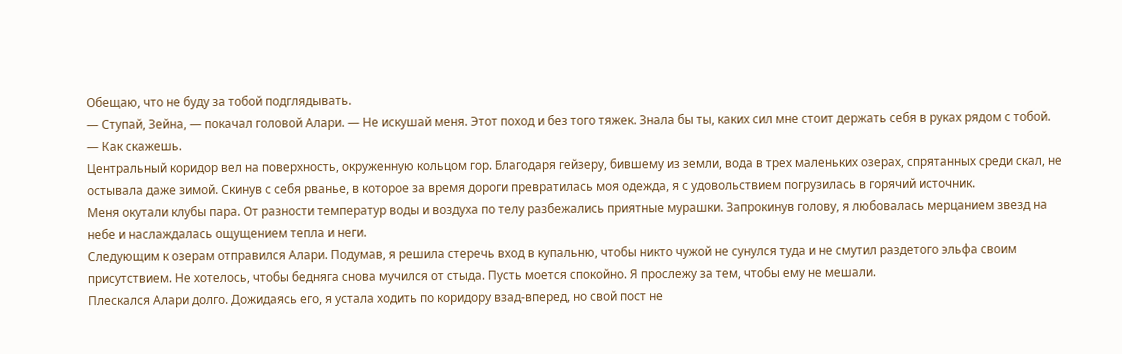Обещаю, что не буду за тобой подглядывать.
— Ступай, Зейна, — покачал головой Алари. — Не искушай меня. Этот поход и без того тяжек. Знала бы ты, каких сил мне стоит держать себя в руках рядом с тобой.
— Как скажешь.
Центральный коридор вел на поверхность, окруженную кольцом гор. Благодаря гейзеру, бившему из земли, вода в трех маленьких озерах, спрятанных среди скал, не остывала даже зимой. Скинув с себя рванье, в которое за время дороги превратилась моя одежда, я с удовольствием погрузилась в горячий источник.
Меня окутали клубы пара. От разности температур воды и воздуха по телу разбежались приятные мурашки. Запрокинув голову, я любовалась мерцанием звезд на небе и наслаждалась ощущением тепла и неги.
Следующим к озерам отправился Алари. Подумав, я решила стеречь вход в купальню, чтобы никто чужой не сунулся туда и не смутил раздетого эльфа своим присутствием. Не хотелось, чтобы бедняга снова мучился от стыда. Пусть моется спокойно. Я прослежу за тем, чтобы ему не мешали.
Плескался Алари долго. Дожидаясь его, я устала ходить по коридору взад-вперед, но свой пост не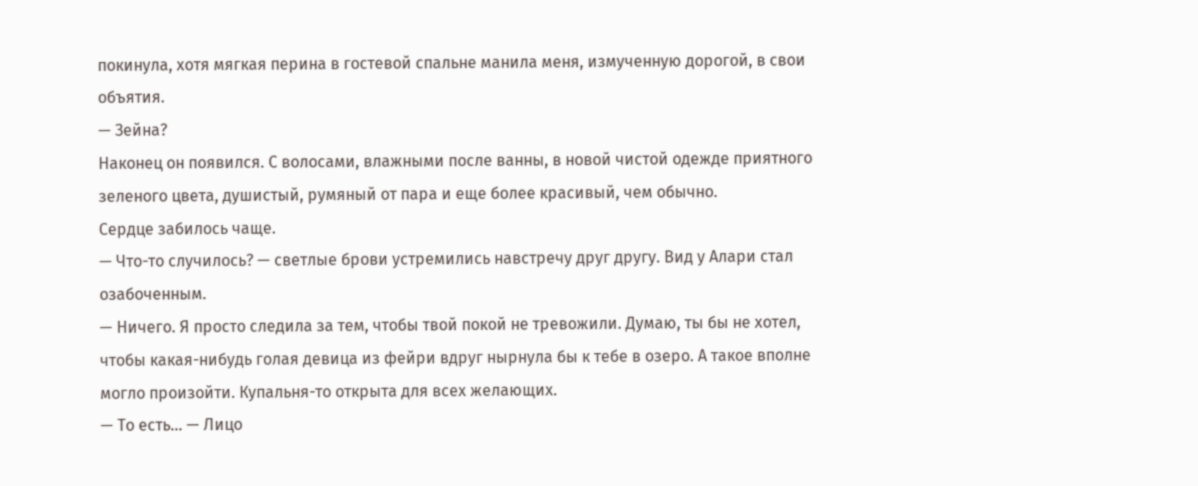покинула, хотя мягкая перина в гостевой спальне манила меня, измученную дорогой, в свои объятия.
— Зейна?
Наконец он появился. С волосами, влажными после ванны, в новой чистой одежде приятного зеленого цвета, душистый, румяный от пара и еще более красивый, чем обычно.
Сердце забилось чаще.
— Что-то случилось? — светлые брови устремились навстречу друг другу. Вид у Алари стал озабоченным.
— Ничего. Я просто следила за тем, чтобы твой покой не тревожили. Думаю, ты бы не хотел, чтобы какая-нибудь голая девица из фейри вдруг нырнула бы к тебе в озеро. А такое вполне могло произойти. Купальня-то открыта для всех желающих.
— То есть… — Лицо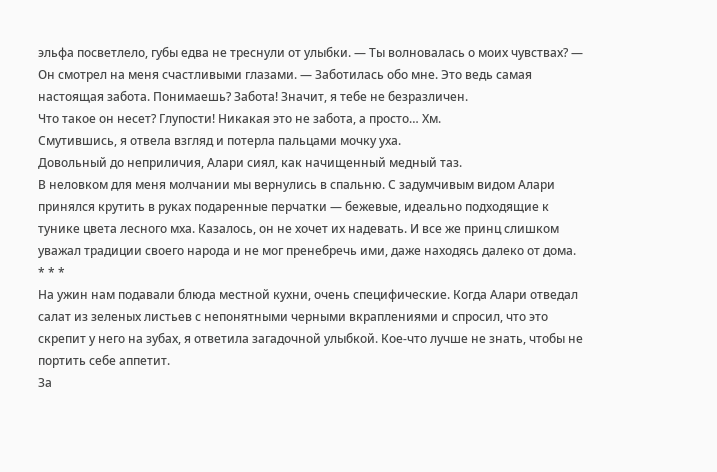эльфа посветлело, губы едва не треснули от улыбки. — Ты волновалась о моих чувствах? — Он смотрел на меня счастливыми глазами. — Заботилась обо мне. Это ведь самая настоящая забота. Понимаешь? Забота! Значит, я тебе не безразличен.
Что такое он несет? Глупости! Никакая это не забота, а просто… Хм.
Смутившись, я отвела взгляд и потерла пальцами мочку уха.
Довольный до неприличия, Алари сиял, как начищенный медный таз.
В неловком для меня молчании мы вернулись в спальню. С задумчивым видом Алари принялся крутить в руках подаренные перчатки — бежевые, идеально подходящие к тунике цвета лесного мха. Казалось, он не хочет их надевать. И все же принц слишком уважал традиции своего народа и не мог пренебречь ими, даже находясь далеко от дома.
* * *
На ужин нам подавали блюда местной кухни, очень специфические. Когда Алари отведал салат из зеленых листьев с непонятными черными вкраплениями и спросил, что это скрепит у него на зубах, я ответила загадочной улыбкой. Кое-что лучше не знать, чтобы не портить себе аппетит.
За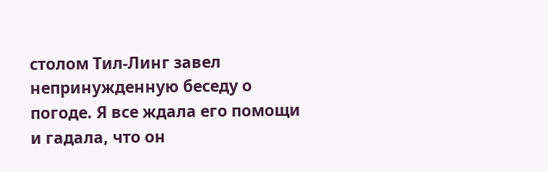столом Тил-Линг завел непринужденную беседу о погоде. Я все ждала его помощи и гадала, что он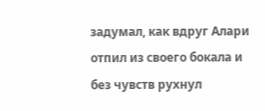задумал, как вдруг Алари отпил из своего бокала и без чувств рухнул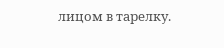лицом в тарелку.